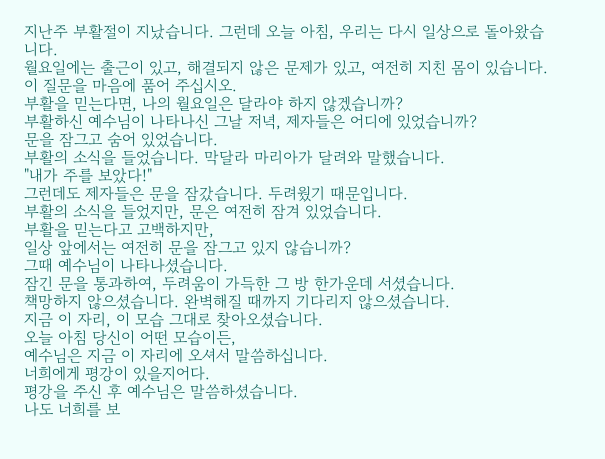지난주 부활절이 지났습니다. 그런데 오늘 아침, 우리는 다시 일상으로 돌아왔습니다.
월요일에는 출근이 있고, 해결되지 않은 문제가 있고, 여전히 지친 몸이 있습니다.
이 질문을 마음에 품어 주십시오.
부활을 믿는다면, 나의 월요일은 달라야 하지 않겠습니까?
부활하신 예수님이 나타나신 그날 저녁, 제자들은 어디에 있었습니까?
문을 잠그고 숨어 있었습니다.
부활의 소식을 들었습니다. 막달라 마리아가 달려와 말했습니다.
"내가 주를 보았다!"
그런데도 제자들은 문을 잠갔습니다. 두려웠기 때문입니다.
부활의 소식을 들었지만, 문은 여전히 잠겨 있었습니다.
부활을 믿는다고 고백하지만,
일상 앞에서는 여전히 문을 잠그고 있지 않습니까?
그때 예수님이 나타나셨습니다.
잠긴 문을 통과하여, 두려움이 가득한 그 방 한가운데 서셨습니다.
책망하지 않으셨습니다. 완벽해질 때까지 기다리지 않으셨습니다.
지금 이 자리, 이 모습 그대로 찾아오셨습니다.
오늘 아침 당신이 어떤 모습이든,
예수님은 지금 이 자리에 오셔서 말씀하십니다.
너희에게 평강이 있을지어다.
평강을 주신 후 예수님은 말씀하셨습니다.
나도 너희를 보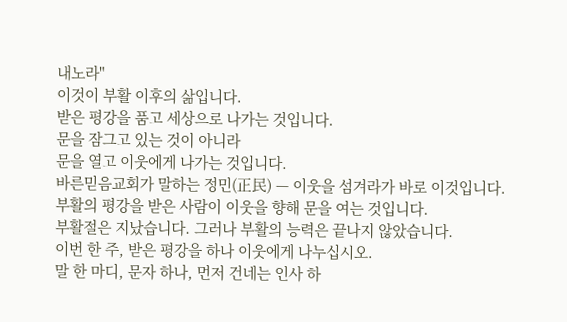내노라"
이것이 부활 이후의 삶입니다.
받은 평강을 품고 세상으로 나가는 것입니다.
문을 잠그고 있는 것이 아니라
문을 열고 이웃에게 나가는 것입니다.
바른믿음교회가 말하는 정민(正民) — 이웃을 섬겨라가 바로 이것입니다.
부활의 평강을 받은 사람이 이웃을 향해 문을 여는 것입니다.
부활절은 지났습니다. 그러나 부활의 능력은 끝나지 않았습니다.
이번 한 주, 받은 평강을 하나 이웃에게 나누십시오.
말 한 마디, 문자 하나, 먼저 건네는 인사 하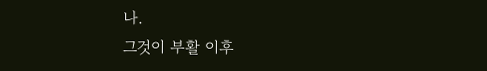나.
그것이 부활 이후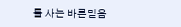를 사는 바른믿음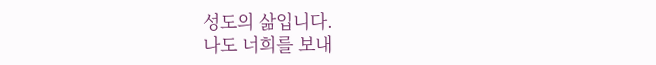성도의 삶입니다.
나도 너희를 보내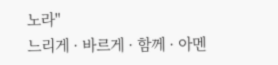노라"
느리게 · 바르게 · 함께 · 아멘